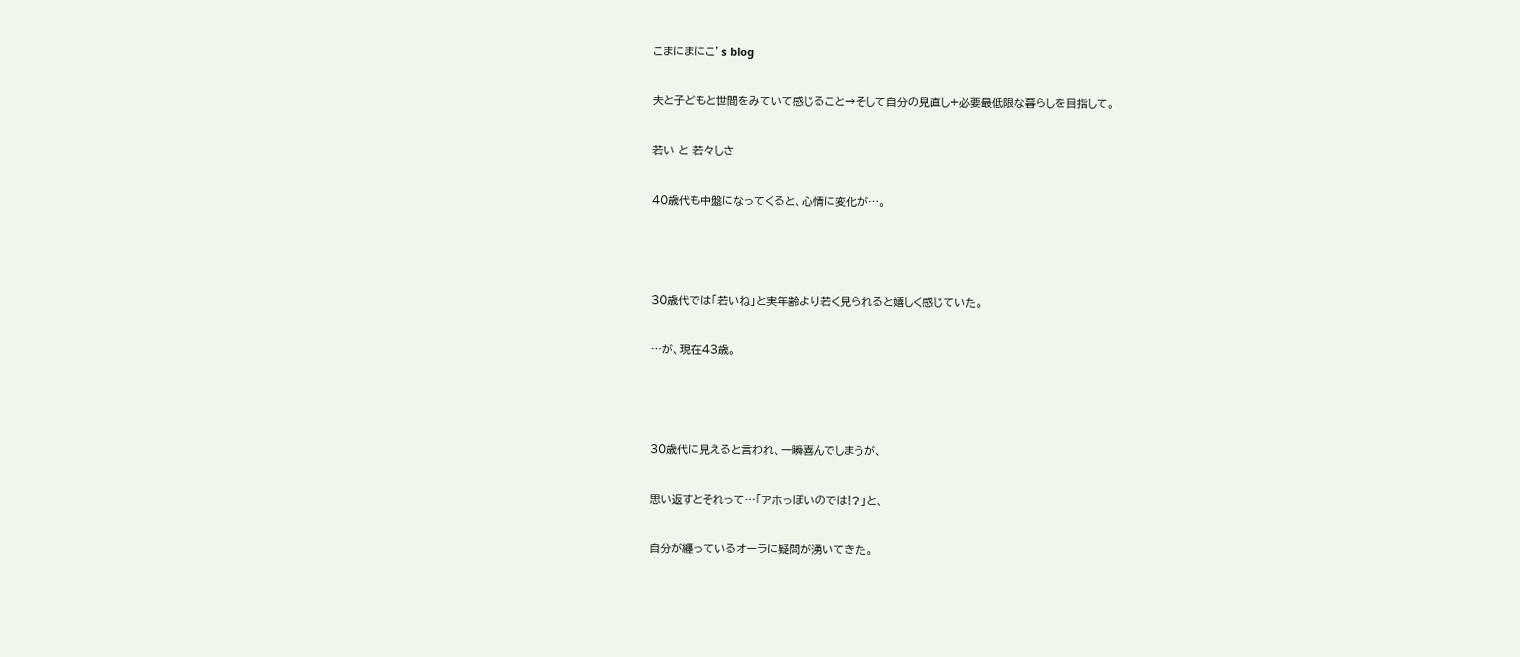こまにまにこ’s blog

夫と子どもと世間をみていて感じること→そして自分の見直し+必要最低限な暮らしを目指して。

若い と 若々しさ

40歳代も中盤になってくると、心情に変化が…。



30歳代では「若いね」と実年齢より若く見られると嬉しく感じていた。

…が、現在43歳。



30歳代に見えると言われ、一瞬喜んでしまうが、

思い返すとそれって…「アホっぽいのでは!?」と、

自分が纏っているオーラに疑問が湧いてきた。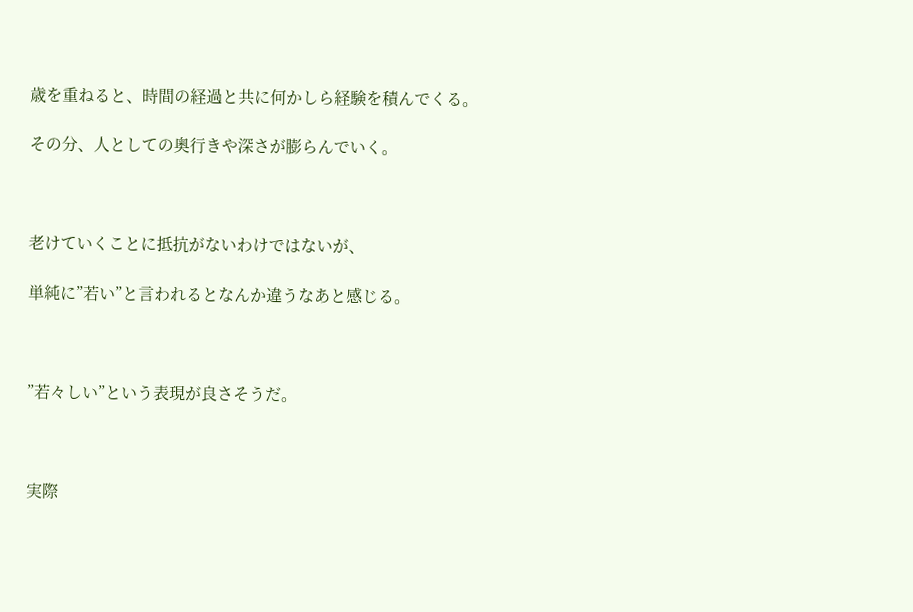歳を重ねると、時間の経過と共に何かしら経験を積んでくる。

その分、人としての奥行きや深さが膨らんでいく。



老けていくことに抵抗がないわけではないが、

単純に”若い”と言われるとなんか違うなあと感じる。



”若々しい”という表現が良さそうだ。



実際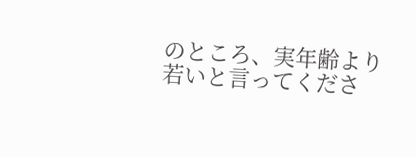のところ、実年齢より若いと言ってくださ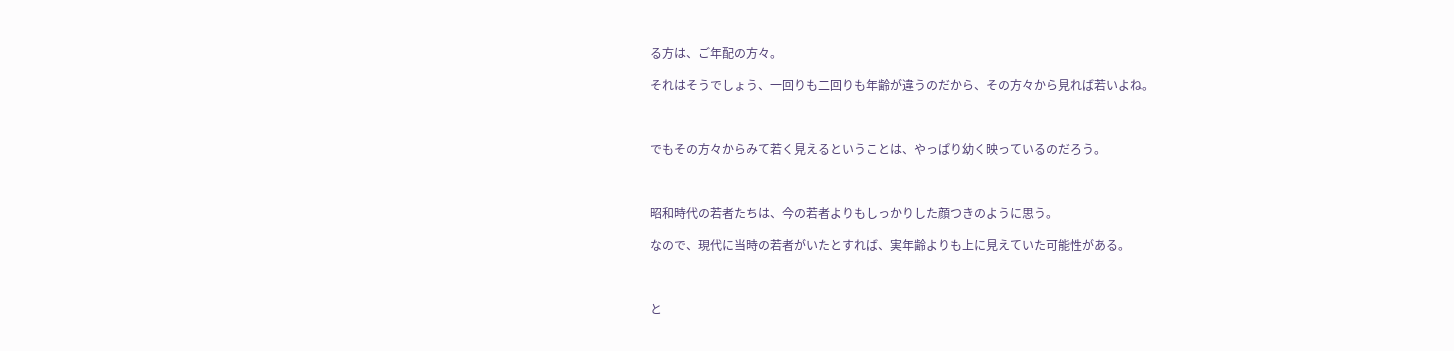る方は、ご年配の方々。

それはそうでしょう、一回りも二回りも年齢が違うのだから、その方々から見れば若いよね。



でもその方々からみて若く見えるということは、やっぱり幼く映っているのだろう。



昭和時代の若者たちは、今の若者よりもしっかりした顔つきのように思う。

なので、現代に当時の若者がいたとすれば、実年齢よりも上に見えていた可能性がある。



と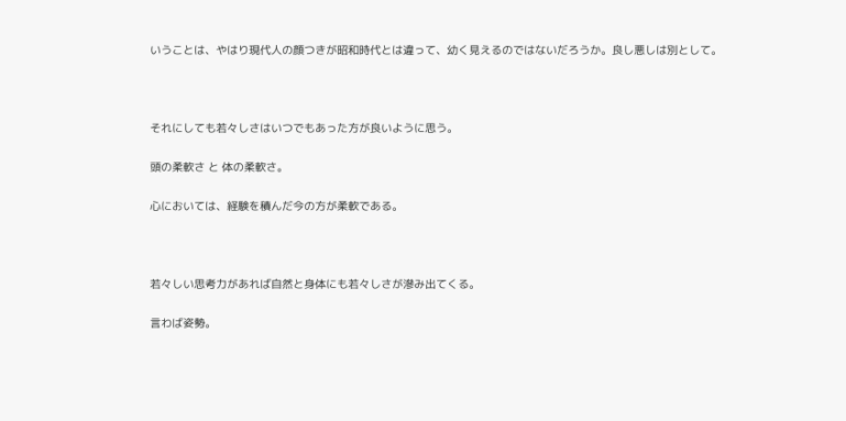いうことは、やはり現代人の顔つきが昭和時代とは違って、幼く見えるのではないだろうか。良し悪しは別として。



それにしても若々しさはいつでもあった方が良いように思う。

頭の柔軟さ と 体の柔軟さ。

心においては、経験を積んだ今の方が柔軟である。



若々しい思考力があれば自然と身体にも若々しさが滲み出てくる。

言わば姿勢。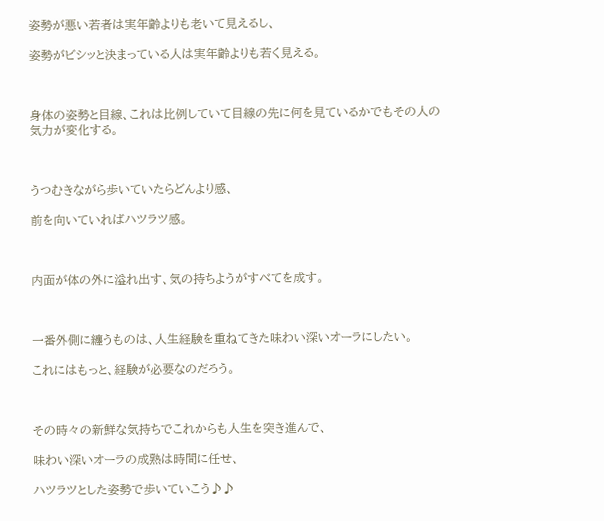姿勢が悪い若者は実年齢よりも老いて見えるし、

姿勢がビシッと決まっている人は実年齢よりも若く見える。



身体の姿勢と目線、これは比例していて目線の先に何を見ているかでもその人の気力が変化する。



うつむきながら歩いていたらどんより感、

前を向いていればハツラツ感。



内面が体の外に溢れ出す、気の持ちようがすべてを成す。



一番外側に纏うものは、人生経験を重ねてきた味わい深いオーラにしたい。

これにはもっと、経験が必要なのだろう。



その時々の新鮮な気持ちでこれからも人生を突き進んで、

味わい深いオーラの成熟は時間に任せ、

ハツラツとした姿勢で歩いていこう♪♪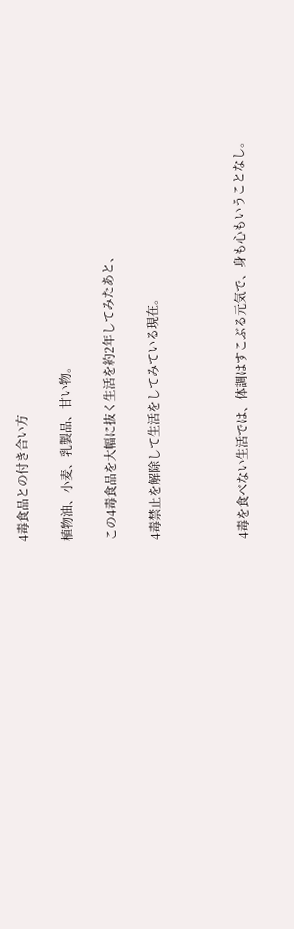4毒食品との付き合い方

植物油、小麦、乳製品、甘い物。

この4毒食品を大幅に抜く生活を約2年してみたあと、

4毒禁止を解除して生活をしてみている現在。



4毒を食べない生活では、体調はすこぶる元気で、身も心もいうことなし。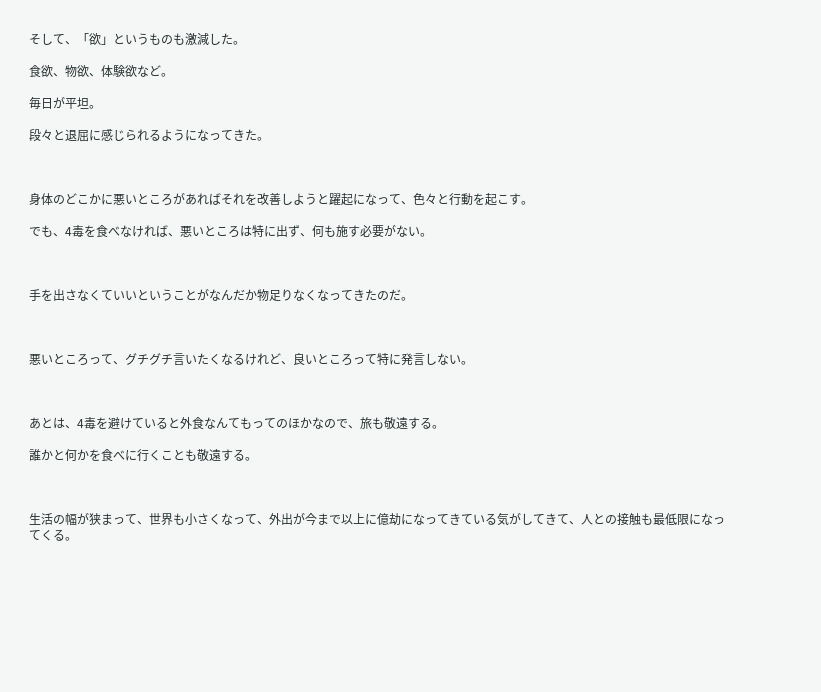そして、「欲」というものも激減した。

食欲、物欲、体験欲など。

毎日が平坦。

段々と退屈に感じられるようになってきた。



身体のどこかに悪いところがあればそれを改善しようと躍起になって、色々と行動を起こす。

でも、4毒を食べなければ、悪いところは特に出ず、何も施す必要がない。



手を出さなくていいということがなんだか物足りなくなってきたのだ。



悪いところって、グチグチ言いたくなるけれど、良いところって特に発言しない。



あとは、4毒を避けていると外食なんてもってのほかなので、旅も敬遠する。

誰かと何かを食べに行くことも敬遠する。



生活の幅が狭まって、世界も小さくなって、外出が今まで以上に億劫になってきている気がしてきて、人との接触も最低限になってくる。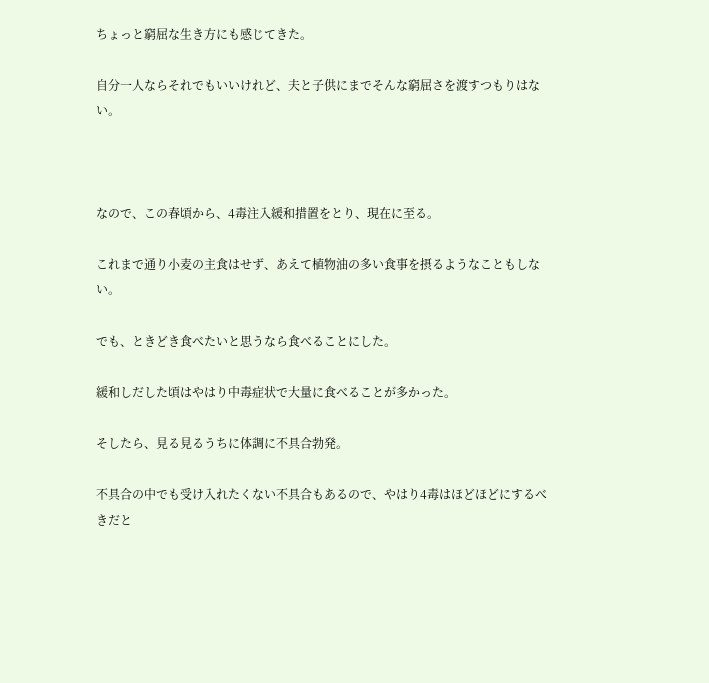ちょっと窮屈な生き方にも感じてきた。

自分一人ならそれでもいいけれど、夫と子供にまでそんな窮屈さを渡すつもりはない。



なので、この春頃から、4毒注入緩和措置をとり、現在に至る。

これまで通り小麦の主食はせず、あえて植物油の多い食事を摂るようなこともしない。

でも、ときどき食べたいと思うなら食べることにした。

緩和しだした頃はやはり中毒症状で大量に食べることが多かった。

そしたら、見る見るうちに体調に不具合勃発。

不具合の中でも受け入れたくない不具合もあるので、やはり4毒はほどほどにするべきだと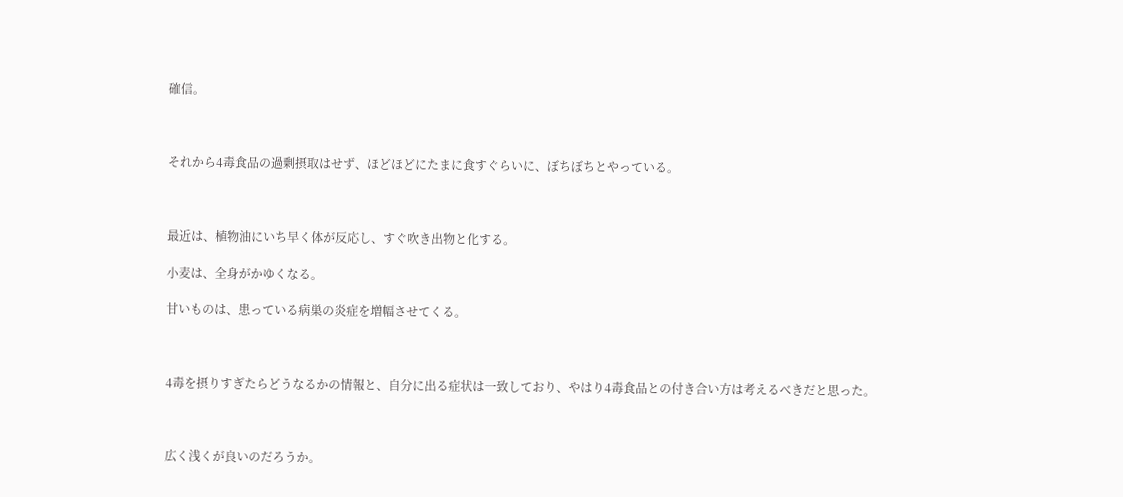確信。



それから4毒食品の過剰摂取はせず、ほどほどにたまに食すぐらいに、ぼちぼちとやっている。



最近は、植物油にいち早く体が反応し、すぐ吹き出物と化する。

小麦は、全身がかゆくなる。

甘いものは、患っている病巣の炎症を増幅させてくる。



4毒を摂りすぎたらどうなるかの情報と、自分に出る症状は一致しており、やはり4毒食品との付き合い方は考えるべきだと思った。



広く浅くが良いのだろうか。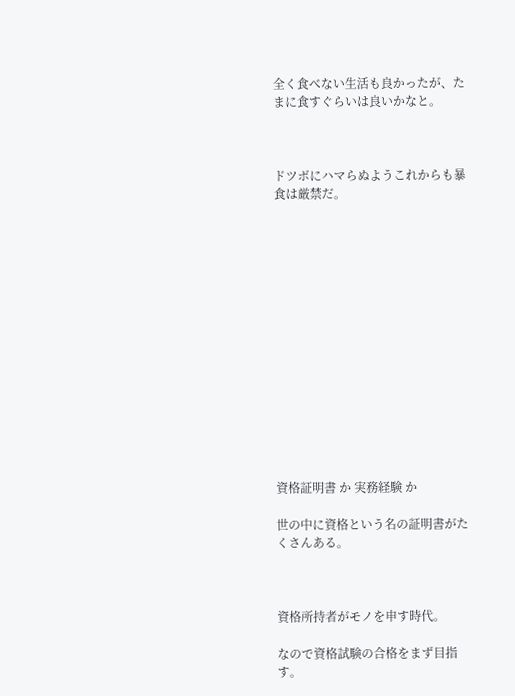全く食べない生活も良かったが、たまに食すぐらいは良いかなと。



ドツボにハマらぬようこれからも暴食は厳禁だ。















資格証明書 か 実務経験 か

世の中に資格という名の証明書がたくさんある。



資格所持者がモノを申す時代。

なので資格試験の合格をまず目指す。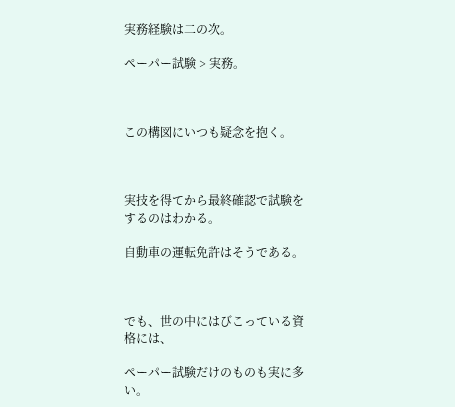実務経験は二の次。

ペーパー試験 > 実務。



この構図にいつも疑念を抱く。



実技を得てから最終確認で試験をするのはわかる。

自動車の運転免許はそうである。



でも、世の中にはびこっている資格には、

ペーパー試験だけのものも実に多い。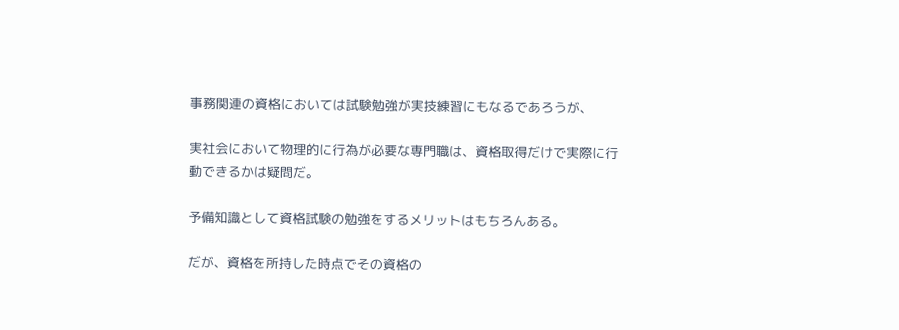事務関連の資格においては試験勉強が実技練習にもなるであろうが、

実社会において物理的に行為が必要な専門職は、資格取得だけで実際に行動できるかは疑問だ。

予備知識として資格試験の勉強をするメリットはもちろんある。

だが、資格を所持した時点でその資格の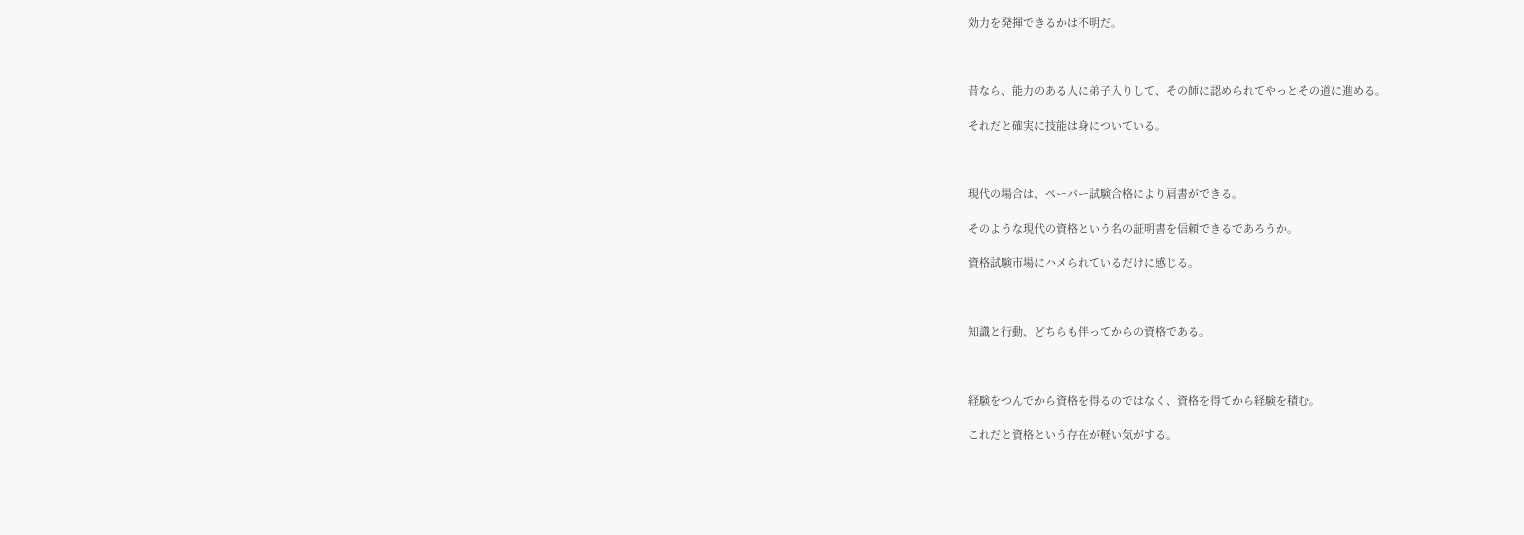効力を発揮できるかは不明だ。



昔なら、能力のある人に弟子入りして、その師に認められてやっとその道に進める。

それだと確実に技能は身についている。



現代の場合は、ペーパー試験合格により肩書ができる。

そのような現代の資格という名の証明書を信頼できるであろうか。

資格試験市場にハメられているだけに感じる。



知識と行動、どちらも伴ってからの資格である。



経験をつんでから資格を得るのではなく、資格を得てから経験を積む。

これだと資格という存在が軽い気がする。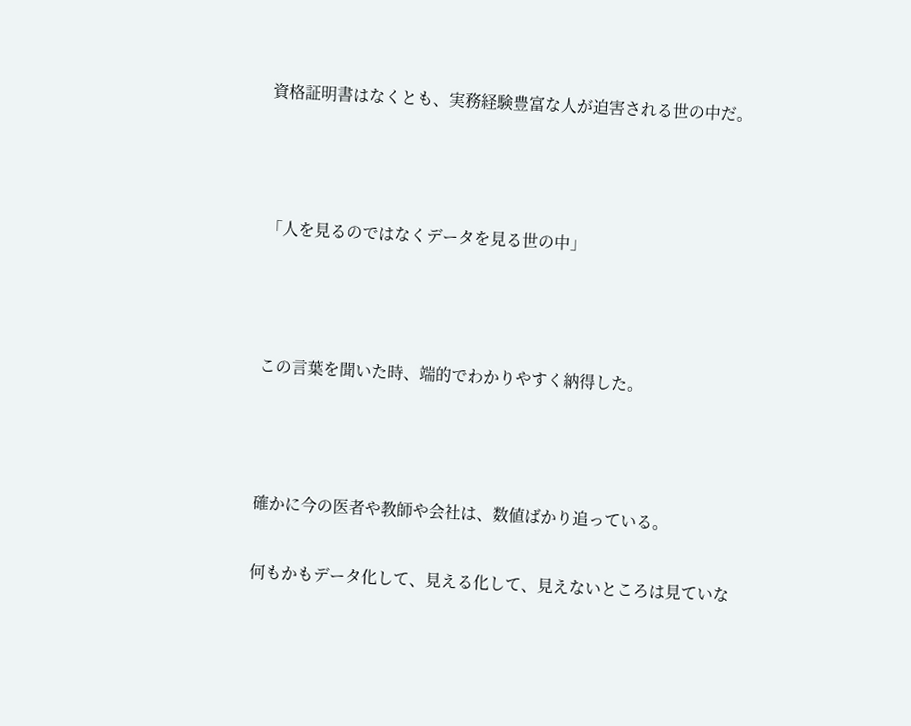資格証明書はなくとも、実務経験豊富な人が迫害される世の中だ。



「人を見るのではなくデータを見る世の中」



この言葉を聞いた時、端的でわかりやすく納得した。



確かに今の医者や教師や会社は、数値ばかり追っている。

何もかもデータ化して、見える化して、見えないところは見ていな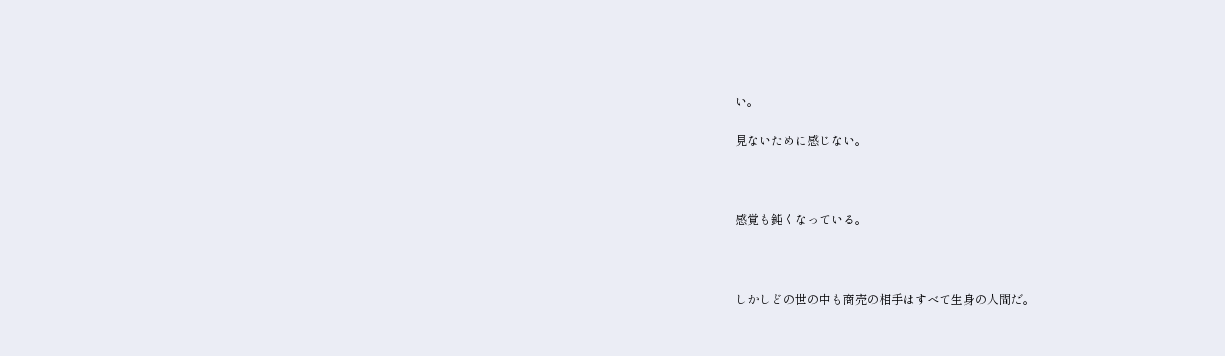い。

見ないために感じない。



感覚も鈍くなっている。



しかしどの世の中も商売の相手はすべて生身の人間だ。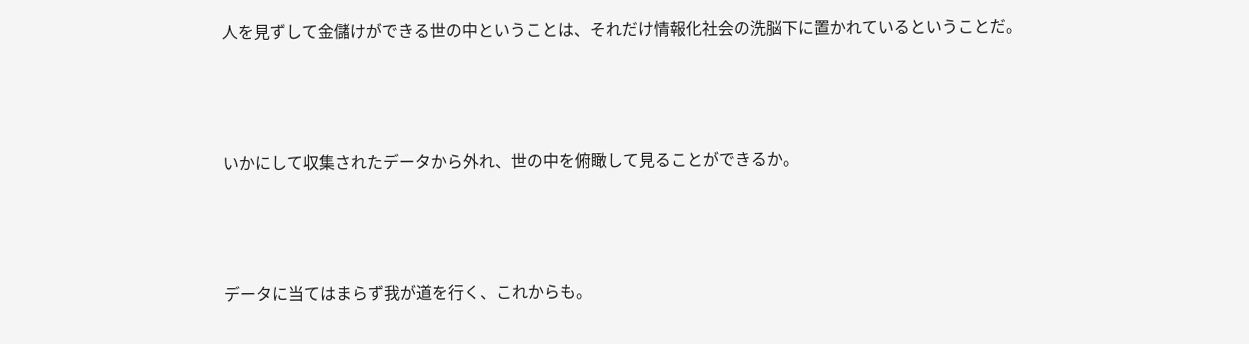人を見ずして金儲けができる世の中ということは、それだけ情報化社会の洗脳下に置かれているということだ。



いかにして収集されたデータから外れ、世の中を俯瞰して見ることができるか。



データに当てはまらず我が道を行く、これからも。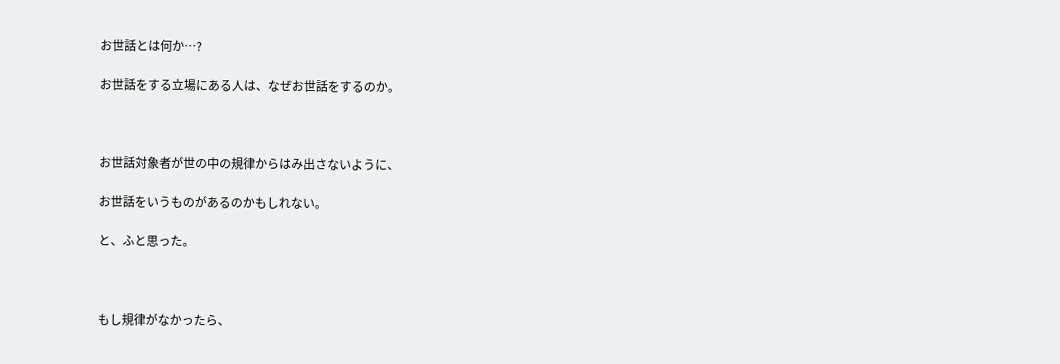お世話とは何か…?

お世話をする立場にある人は、なぜお世話をするのか。



お世話対象者が世の中の規律からはみ出さないように、

お世話をいうものがあるのかもしれない。

と、ふと思った。



もし規律がなかったら、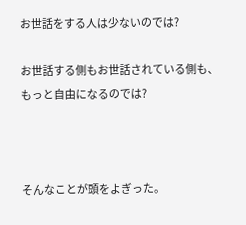お世話をする人は少ないのでは?

お世話する側もお世話されている側も、もっと自由になるのでは?



そんなことが頭をよぎった。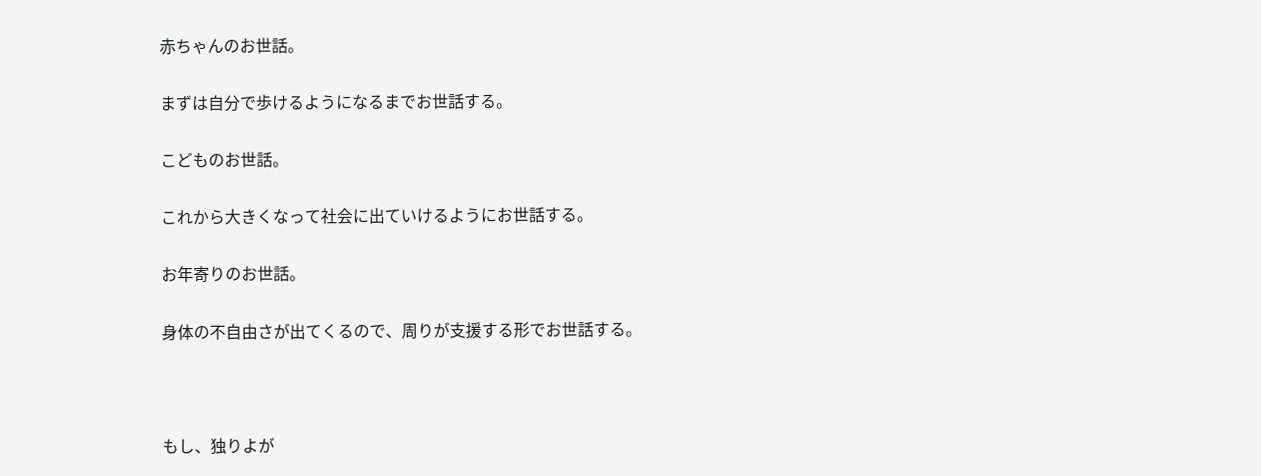赤ちゃんのお世話。

まずは自分で歩けるようになるまでお世話する。

こどものお世話。

これから大きくなって社会に出ていけるようにお世話する。

お年寄りのお世話。

身体の不自由さが出てくるので、周りが支援する形でお世話する。



もし、独りよが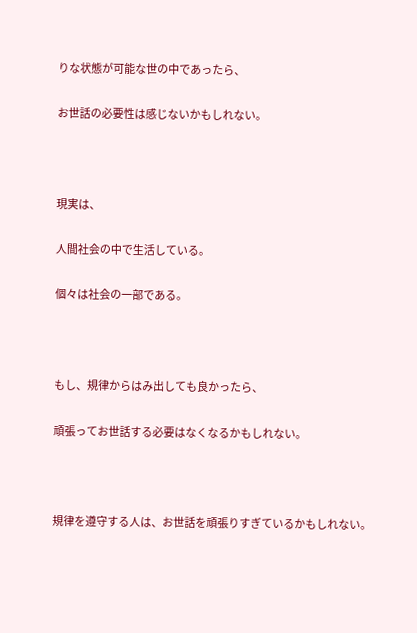りな状態が可能な世の中であったら、

お世話の必要性は感じないかもしれない。



現実は、

人間社会の中で生活している。

個々は社会の一部である。



もし、規律からはみ出しても良かったら、

頑張ってお世話する必要はなくなるかもしれない。



規律を遵守する人は、お世話を頑張りすぎているかもしれない。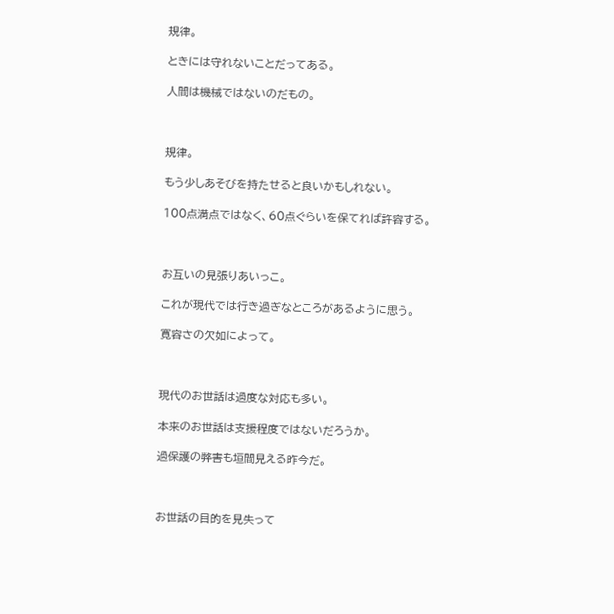規律。

ときには守れないことだってある。

人間は機械ではないのだもの。



規律。

もう少しあそびを持たせると良いかもしれない。

100点満点ではなく、60点ぐらいを保てれば許容する。



お互いの見張りあいっこ。

これが現代では行き過ぎなところがあるように思う。

寛容さの欠如によって。



現代のお世話は過度な対応も多い。

本来のお世話は支援程度ではないだろうか。

過保護の弊害も垣間見える昨今だ。



お世話の目的を見失って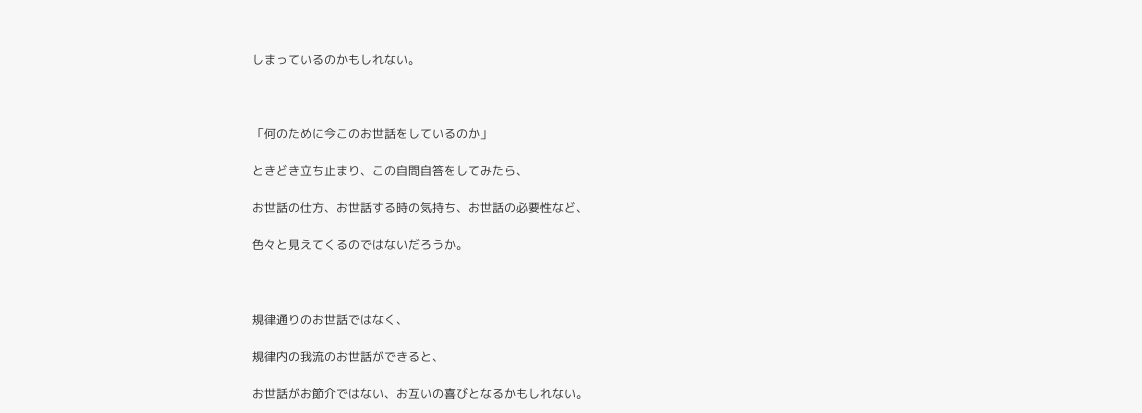しまっているのかもしれない。



「何のために今このお世話をしているのか」

ときどき立ち止まり、この自問自答をしてみたら、

お世話の仕方、お世話する時の気持ち、お世話の必要性など、

色々と見えてくるのではないだろうか。



規律通りのお世話ではなく、

規律内の我流のお世話ができると、

お世話がお節介ではない、お互いの喜びとなるかもしれない。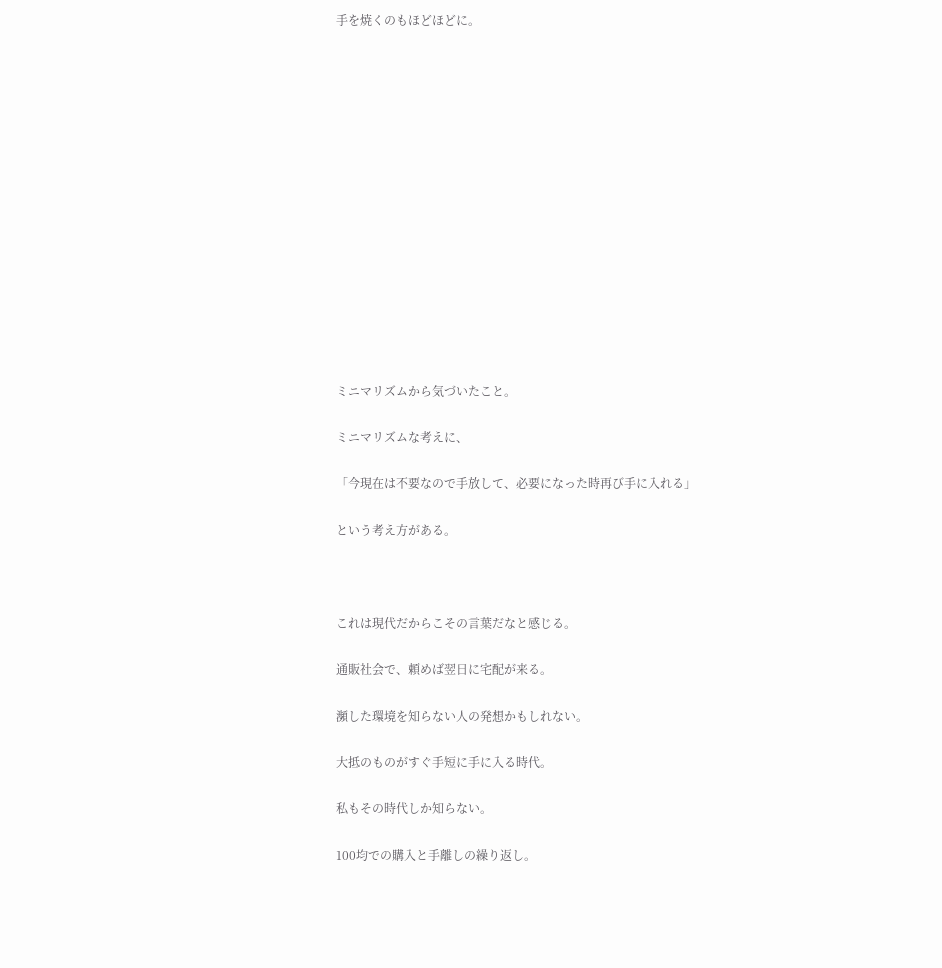手を焼くのもほどほどに。















ミニマリズムから気づいたこと。

ミニマリズムな考えに、

「今現在は不要なので手放して、必要になった時再び手に入れる」

という考え方がある。



これは現代だからこその言葉だなと感じる。

通販社会で、頼めば翌日に宅配が来る。

瀕した環境を知らない人の発想かもしれない。

大抵のものがすぐ手短に手に入る時代。

私もその時代しか知らない。

100均での購入と手離しの繰り返し。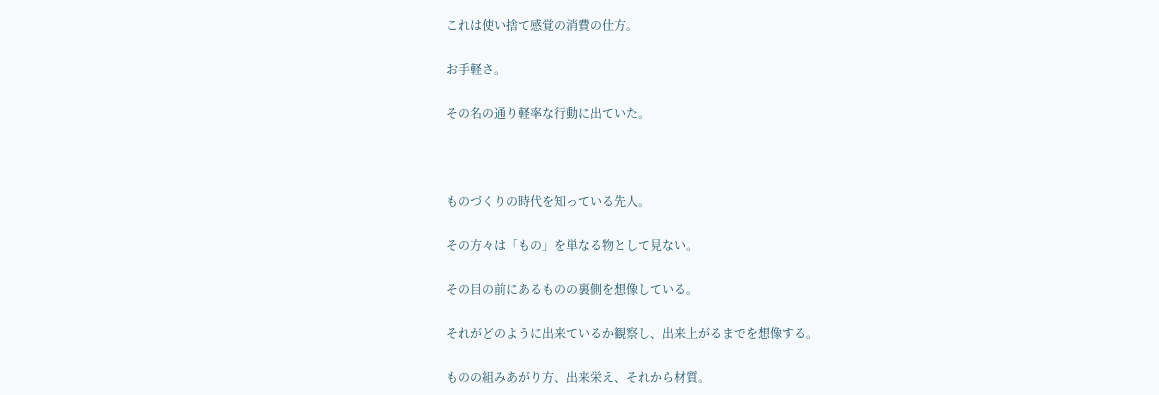これは使い捨て感覚の消費の仕方。

お手軽さ。

その名の通り軽率な行動に出ていた。



ものづくりの時代を知っている先人。

その方々は「もの」を単なる物として見ない。

その目の前にあるものの裏側を想像している。

それがどのように出来ているか観察し、出来上がるまでを想像する。

ものの組みあがり方、出来栄え、それから材質。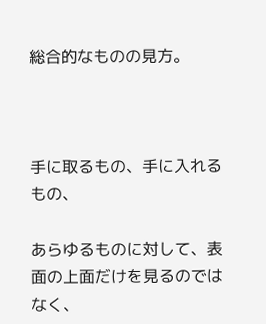総合的なものの見方。



手に取るもの、手に入れるもの、

あらゆるものに対して、表面の上面だけを見るのではなく、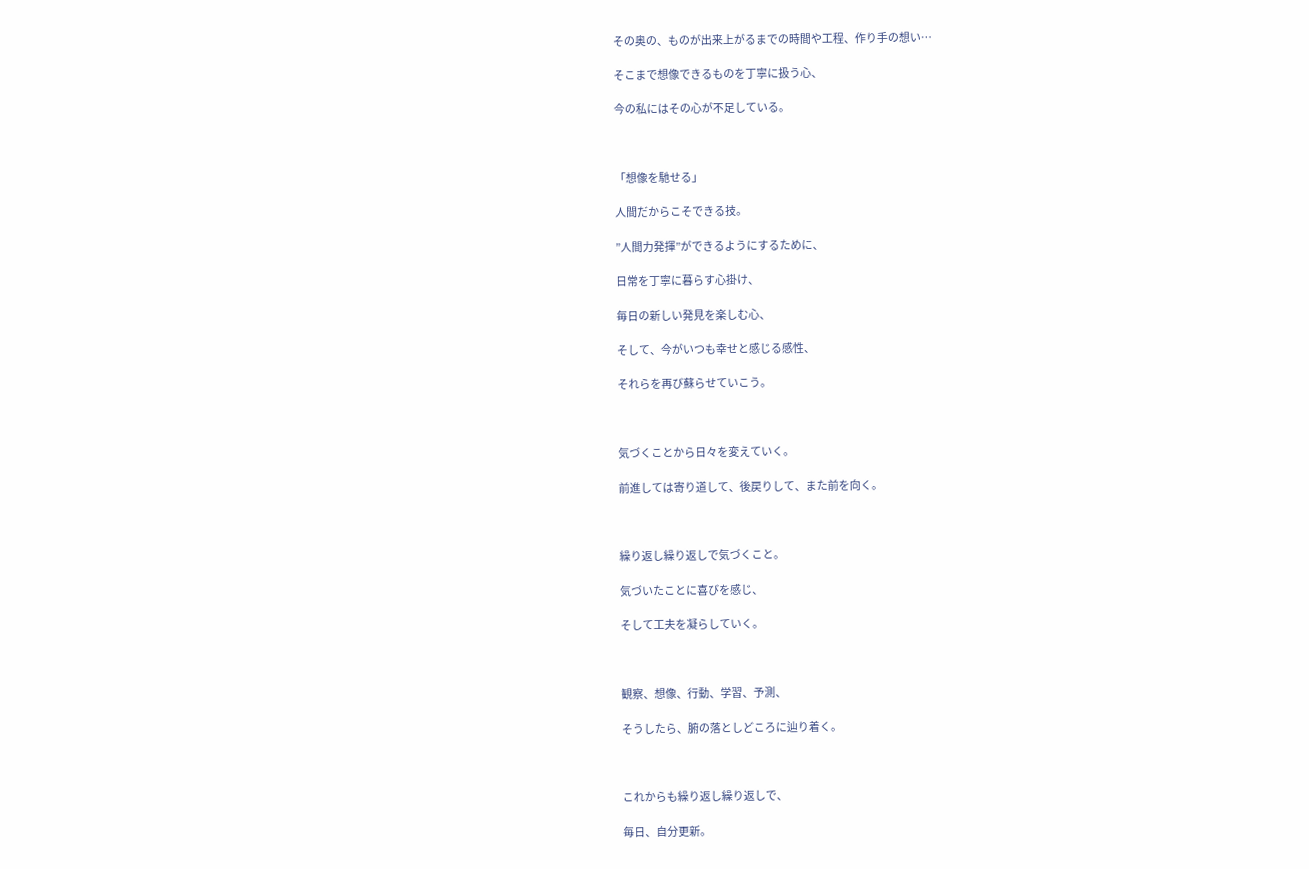その奥の、ものが出来上がるまでの時間や工程、作り手の想い…

そこまで想像できるものを丁寧に扱う心、

今の私にはその心が不足している。



「想像を馳せる」

人間だからこそできる技。

”人間力発揮”ができるようにするために、

日常を丁寧に暮らす心掛け、

毎日の新しい発見を楽しむ心、

そして、今がいつも幸せと感じる感性、

それらを再び蘇らせていこう。



気づくことから日々を変えていく。

前進しては寄り道して、後戻りして、また前を向く。



繰り返し繰り返しで気づくこと。

気づいたことに喜びを感じ、

そして工夫を凝らしていく。



観察、想像、行動、学習、予測、

そうしたら、腑の落としどころに辿り着く。



これからも繰り返し繰り返しで、

毎日、自分更新。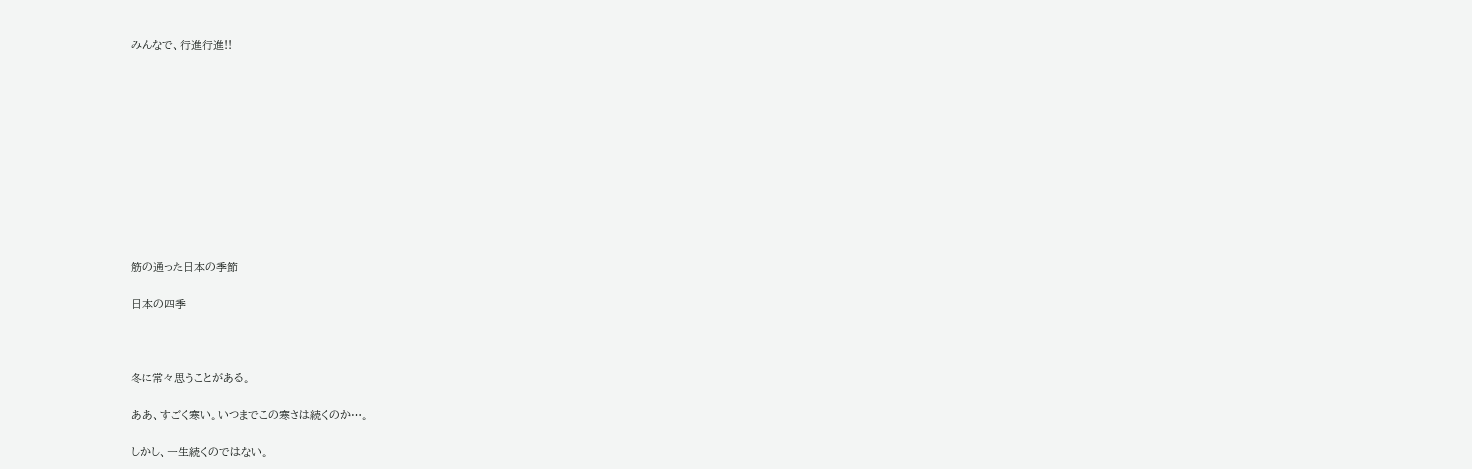みんなで、行進行進!!











筋の通った日本の季節

日本の四季



冬に常々思うことがある。

ああ、すごく寒い。いつまでこの寒さは続くのか…。

しかし、一生続くのではない。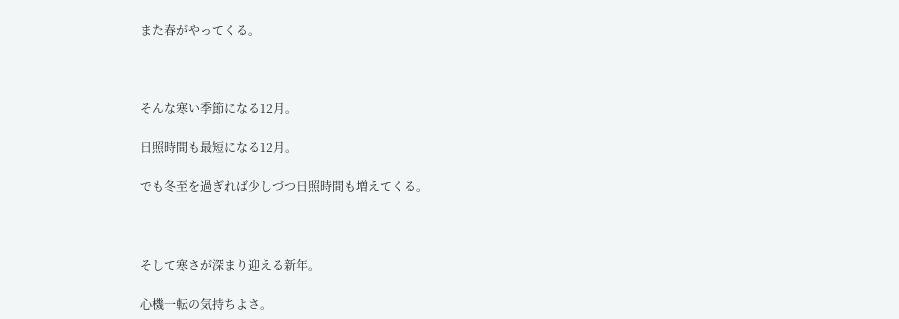また春がやってくる。



そんな寒い季節になる12月。

日照時間も最短になる12月。

でも冬至を過ぎれば少しづつ日照時間も増えてくる。



そして寒さが深まり迎える新年。

心機一転の気持ちよさ。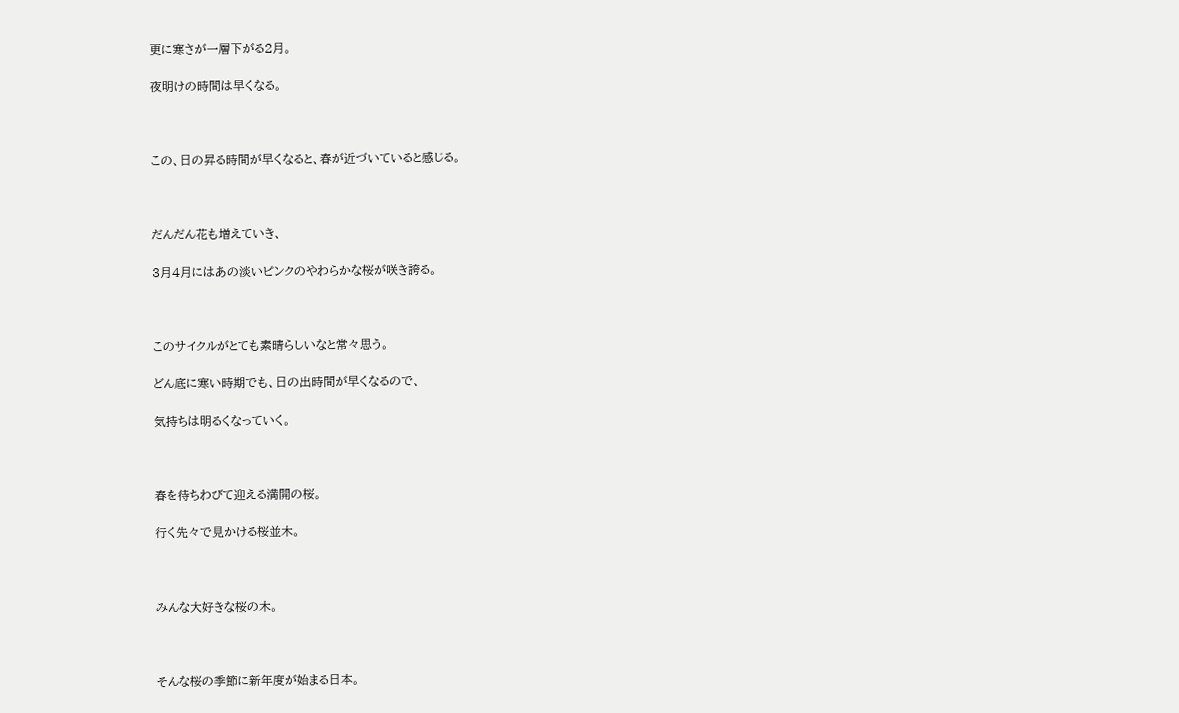更に寒さが一層下がる2月。

夜明けの時間は早くなる。



この、日の昇る時間が早くなると、春が近づいていると感じる。



だんだん花も増えていき、

3月4月にはあの淡いピンクのやわらかな桜が咲き誇る。



このサイクルがとても素晴らしいなと常々思う。

どん底に寒い時期でも、日の出時間が早くなるので、

気持ちは明るくなっていく。



春を待ちわびて迎える満開の桜。

行く先々で見かける桜並木。



みんな大好きな桜の木。



そんな桜の季節に新年度が始まる日本。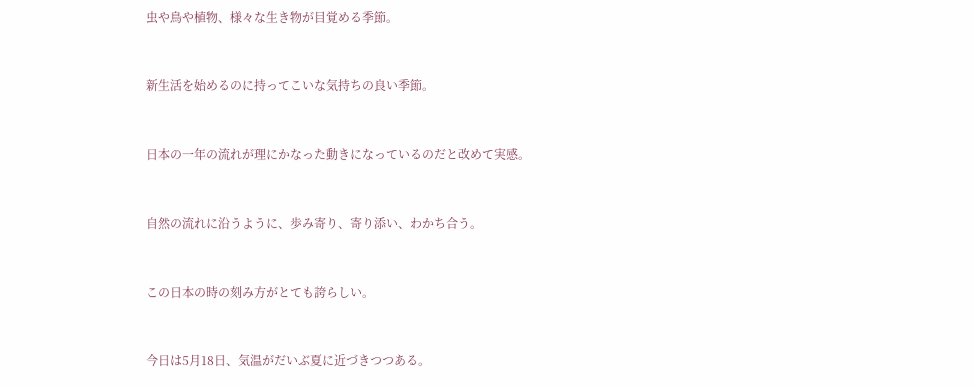虫や鳥や植物、様々な生き物が目覚める季節。



新生活を始めるのに持ってこいな気持ちの良い季節。



日本の一年の流れが理にかなった動きになっているのだと改めて実感。



自然の流れに沿うように、歩み寄り、寄り添い、わかち合う。



この日本の時の刻み方がとても誇らしい。



今日は5月18日、気温がだいぶ夏に近づきつつある。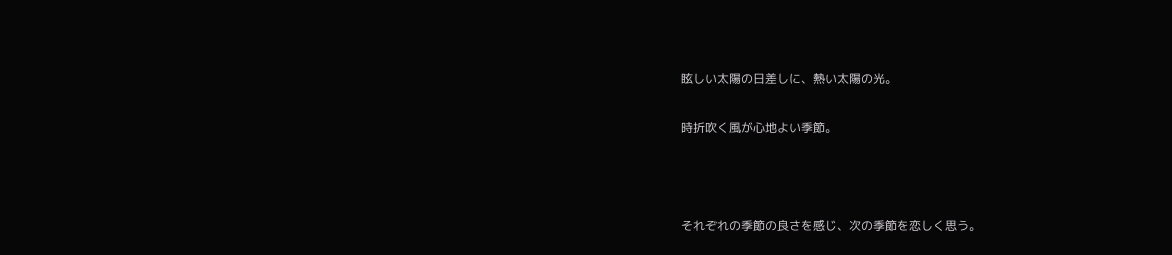眩しい太陽の日差しに、熱い太陽の光。

時折吹く風が心地よい季節。



それぞれの季節の良さを感じ、次の季節を恋しく思う。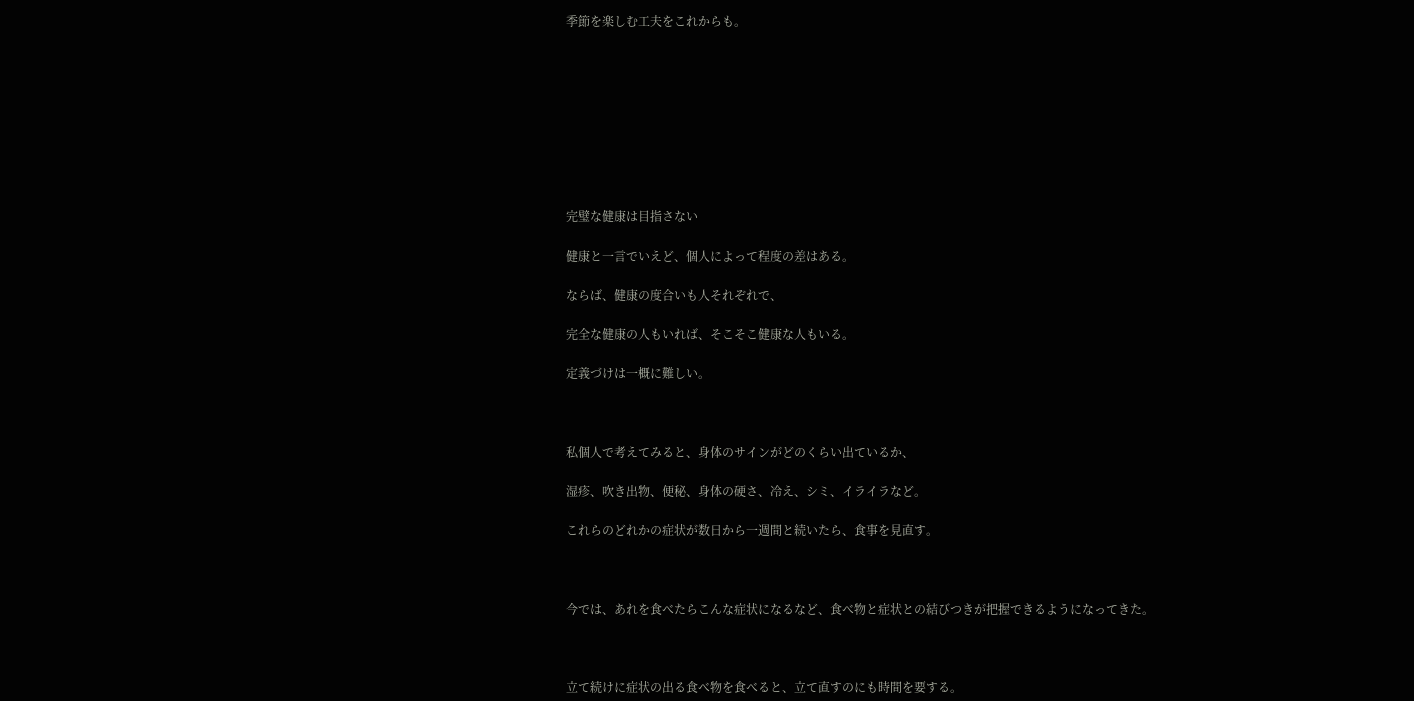季節を楽しむ工夫をこれからも。









完璧な健康は目指さない

健康と一言でいえど、個人によって程度の差はある。

ならば、健康の度合いも人それぞれで、

完全な健康の人もいれば、そこそこ健康な人もいる。

定義づけは一概に難しい。



私個人で考えてみると、身体のサインがどのくらい出ているか、

湿疹、吹き出物、便秘、身体の硬さ、冷え、シミ、イライラなど。

これらのどれかの症状が数日から一週間と続いたら、食事を見直す。



今では、あれを食べたらこんな症状になるなど、食べ物と症状との結びつきが把握できるようになってきた。



立て続けに症状の出る食べ物を食べると、立て直すのにも時間を要する。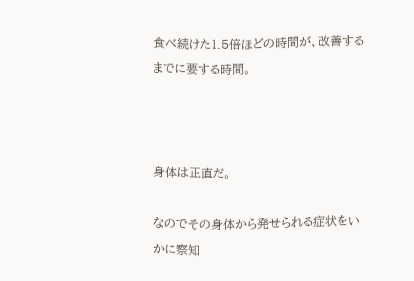食べ続けた1.5倍ほどの時間が、改善するまでに要する時間。



身体は正直だ。

なのでその身体から発せられる症状をいかに察知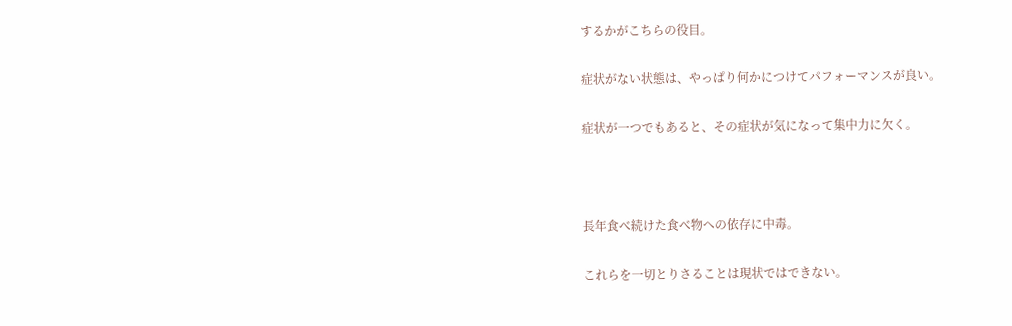するかがこちらの役目。

症状がない状態は、やっぱり何かにつけてパフォーマンスが良い。

症状が一つでもあると、その症状が気になって集中力に欠く。



長年食べ続けた食べ物への依存に中毒。

これらを一切とりさることは現状ではできない。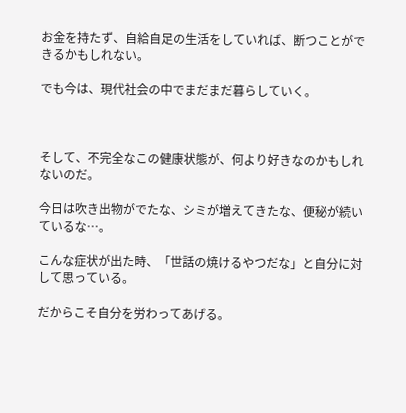お金を持たず、自給自足の生活をしていれば、断つことができるかもしれない。

でも今は、現代社会の中でまだまだ暮らしていく。



そして、不完全なこの健康状態が、何より好きなのかもしれないのだ。

今日は吹き出物がでたな、シミが増えてきたな、便秘が続いているな…。

こんな症状が出た時、「世話の焼けるやつだな」と自分に対して思っている。

だからこそ自分を労わってあげる。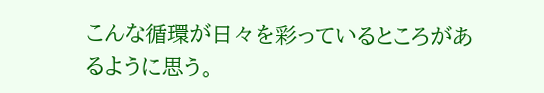こんな循環が日々を彩っているところがあるように思う。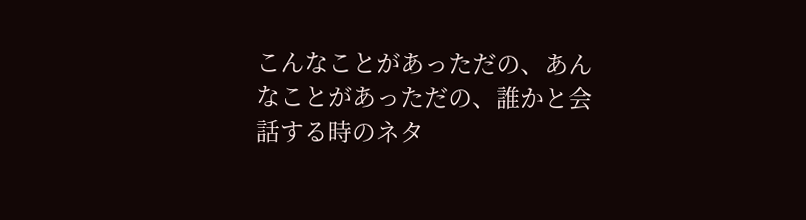こんなことがあっただの、あんなことがあっただの、誰かと会話する時のネタ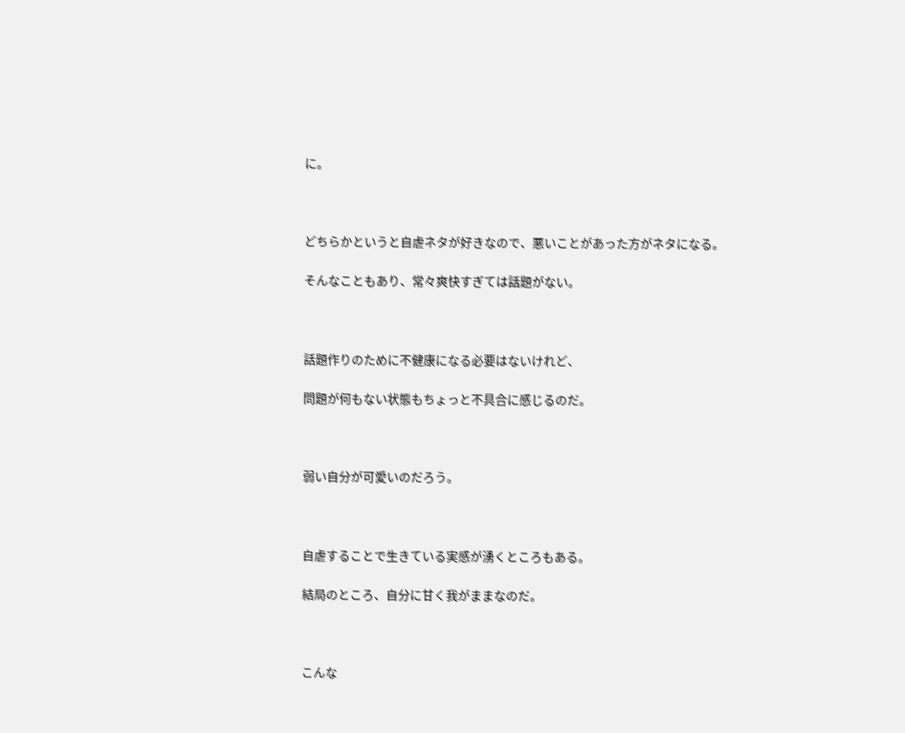に。



どちらかというと自虐ネタが好きなので、悪いことがあった方がネタになる。

そんなこともあり、常々爽快すぎては話題がない。



話題作りのために不健康になる必要はないけれど、

問題が何もない状態もちょっと不具合に感じるのだ。



弱い自分が可愛いのだろう。



自虐することで生きている実感が湧くところもある。

結局のところ、自分に甘く我がままなのだ。



こんな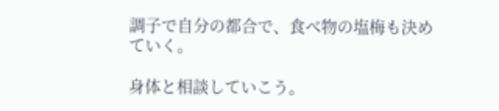調子で自分の都合で、食べ物の塩梅も決めていく。

身体と相談していこう。